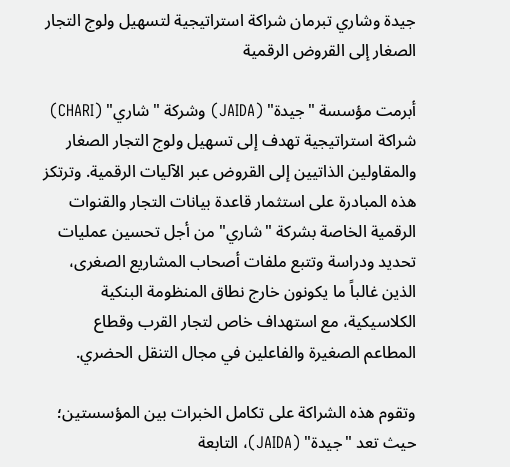جيدة وشاري تبرمان شراكة استراتيجية لتسهيل ولوج التجار الصغار إلى القروض الرقمية

أبرمت مؤسسة "جيدة" (JAIDA) وشركة "شاري" (CHARI) شراكة استراتيجية تهدف إلى تسهيل ولوج التجار الصغار والمقاولين الذاتيين إلى القروض عبر الآليات الرقمية. وترتكز هذه المبادرة على استثمار قاعدة بيانات التجار والقنوات الرقمية الخاصة بشركة "شاري" من أجل تحسين عمليات تحديد ودراسة وتتبع ملفات أصحاب المشاريع الصغرى، الذين غالباً ما يكونون خارج نطاق المنظومة البنكية الكلاسيكية، مع استهداف خاص لتجار القرب وقطاع المطاعم الصغيرة والفاعلين في مجال التنقل الحضري.

وتقوم هذه الشراكة على تكامل الخبرات بين المؤسستين؛ حيث تعد "جيدة" (JAIDA)، التابعة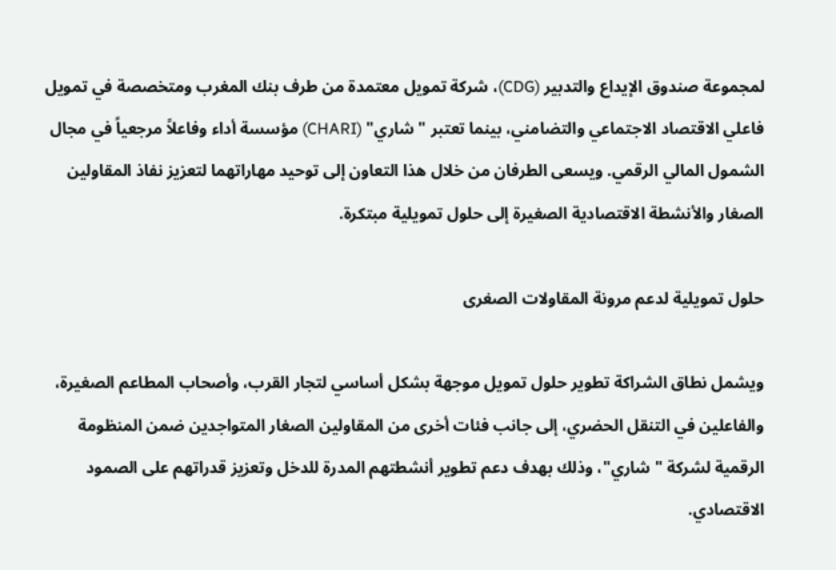لمجموعة صندوق الإيداع والتدبير (CDG)، شركة تمويل معتمدة من طرف بنك المغرب ومتخصصة في تمويل فاعلي الاقتصاد الاجتماعي والتضامني، بينما تعتبر "شاري" (CHARI) مؤسسة أداء وفاعلاً مرجعياً في مجال الشمول المالي الرقمي. ويسعى الطرفان من خلال هذا التعاون إلى توحيد مهاراتهما لتعزيز نفاذ المقاولين الصغار والأنشطة الاقتصادية الصغيرة إلى حلول تمويلية مبتكرة.

حلول تمويلية لدعم مرونة المقاولات الصغرى

ويشمل نطاق الشراكة تطوير حلول تمويل موجهة بشكل أساسي لتجار القرب، وأصحاب المطاعم الصغيرة، والفاعلين في التنقل الحضري، إلى جانب فئات أخرى من المقاولين الصغار المتواجدين ضمن المنظومة الرقمية لشركة "شاري"، وذلك بهدف دعم تطوير أنشطتهم المدرة للدخل وتعزيز قدراتهم على الصمود الاقتصادي.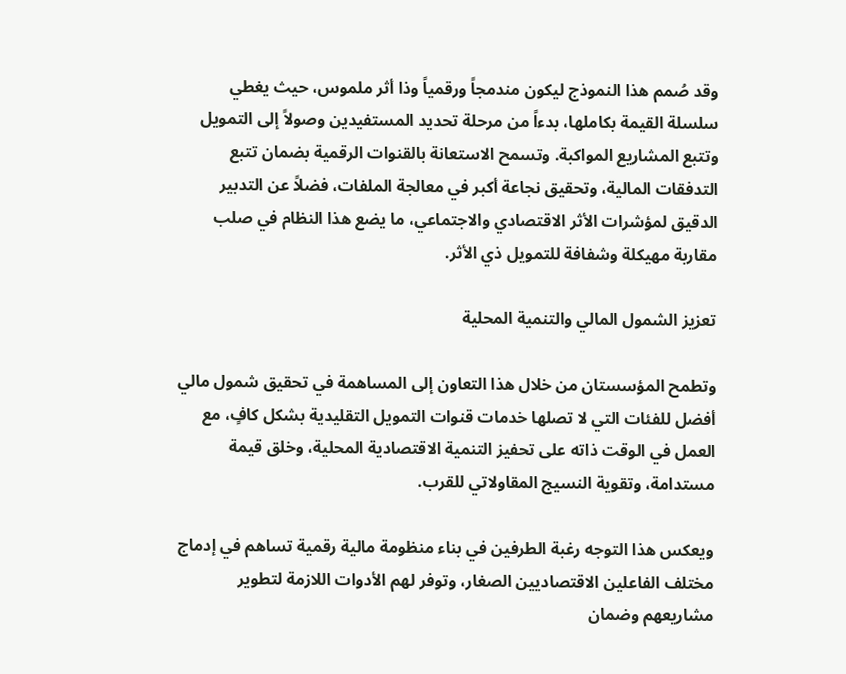وقد صُمم هذا النموذج ليكون مندمجاً ورقمياً وذا أثر ملموس، حيث يغطي سلسلة القيمة بكاملها، بدءاً من مرحلة تحديد المستفيدين وصولاً إلى التمويل وتتبع المشاريع المواكبة. وتسمح الاستعانة بالقنوات الرقمية بضمان تتبع التدفقات المالية، وتحقيق نجاعة أكبر في معالجة الملفات، فضلاً عن التدبير الدقيق لمؤشرات الأثر الاقتصادي والاجتماعي، ما يضع هذا النظام في صلب مقاربة مهيكلة وشفافة للتمويل ذي الأثر.

تعزيز الشمول المالي والتنمية المحلية

وتطمح المؤسستان من خلال هذا التعاون إلى المساهمة في تحقيق شمول مالي أفضل للفئات التي لا تصلها خدمات قنوات التمويل التقليدية بشكل كافٍ، مع العمل في الوقت ذاته على تحفيز التنمية الاقتصادية المحلية، وخلق قيمة مستدامة، وتقوية النسيج المقاولاتي للقرب.

ويعكس هذا التوجه رغبة الطرفين في بناء منظومة مالية رقمية تساهم في إدماج مختلف الفاعلين الاقتصاديين الصغار، وتوفر لهم الأدوات اللازمة لتطوير مشاريعهم وضمان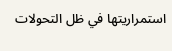استمراريتها في ظل التحولات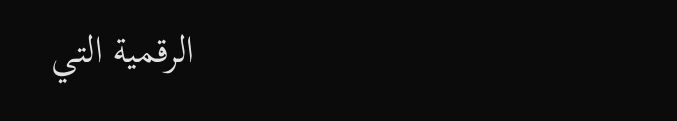الرقمية التي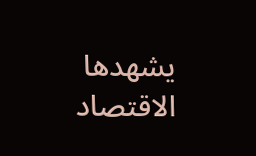يشهدها الاقتصاد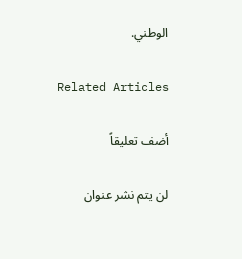الوطني.

Related Articles

أضف تعليقاً

لن يتم نشر عنوان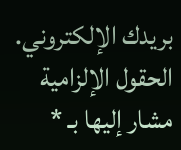بريدك الإلكتروني. الحقول الإلزامية مشار إليها بـ *